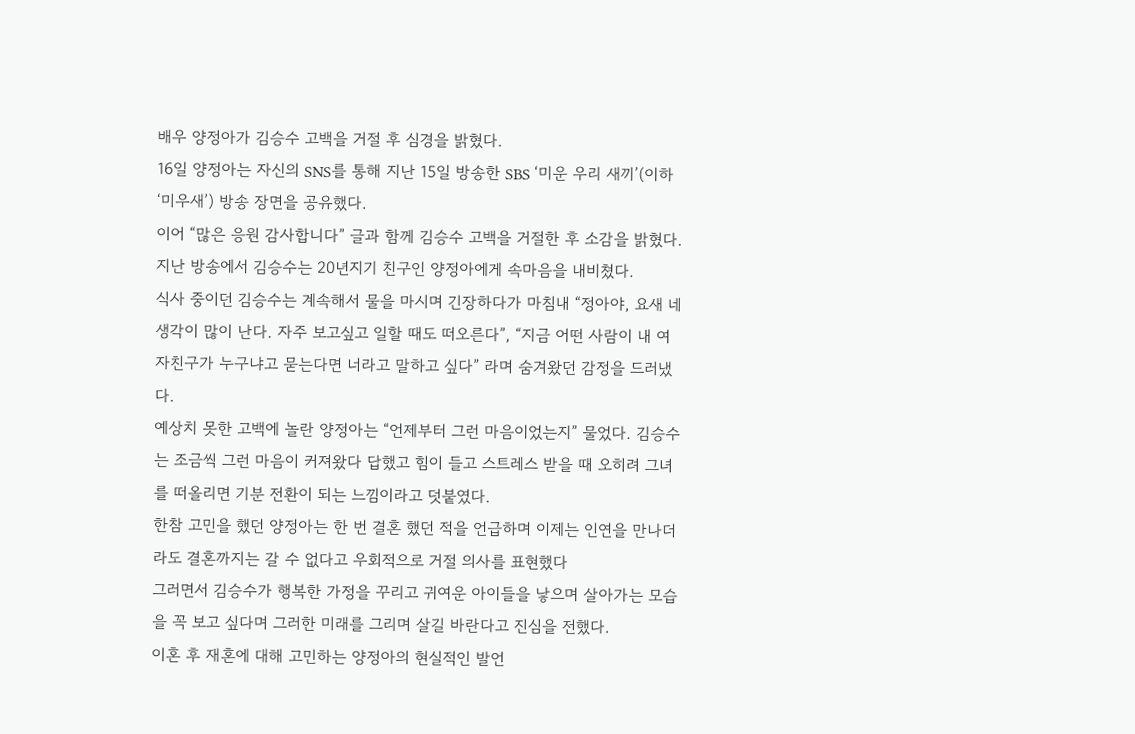배우 양정아가 김승수 고백을 거절 후 심경을 밝혔다.
16일 양정아는 자신의 SNS를 통해 지난 15일 방송한 SBS ‘미운 우리 새끼’(이하 ‘미우새’) 방송 장면을 공유했다.
이어 “많은 응원 감사합니다” 글과 함께 김승수 고백을 거절한 후 소감을 밝혔다.
지난 방송에서 김승수는 20년지기 친구인 양정아에게 속마음을 내비쳤다.
식사 중이던 김승수는 계속해서 물을 마시며 긴장하다가 마침내 “정아야, 요새 네 생각이 많이 난다. 자주 보고싶고 일할 때도 떠오른다”, “지금 어떤 사람이 내 여자친구가 누구냐고 묻는다면 너라고 말하고 싶다” 라며 숨겨왔던 감정을 드러냈다.
예상치 못한 고백에 놀란 양정아는 “언제부터 그런 마음이었는지” 물었다. 김승수는 조금씩 그런 마음이 커져왔다 답했고 힘이 들고 스트레스 받을 때 오히려 그녀를 떠올리면 기분 전환이 되는 느낌이라고 덧붙였다.
한참 고민을 했던 양정아는 한 번 결혼 했던 적을 언급하며 이제는 인연을 만나더라도 결혼까지는 갈 수 없다고 우회적으로 거절 의사를 표현했다
그러면서 김승수가 행복한 가정을 꾸리고 귀여운 아이들을 낳으며 살아가는 모습을 꼭 보고 싶다며 그러한 미래를 그리며 살길 바란다고 진심을 전했다.
이혼 후 재혼에 대해 고민하는 양정아의 현실적인 발언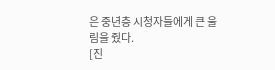은 중년층 시청자들에게 큰 울림을 줬다.
[진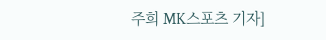주희 MK스포츠 기자]